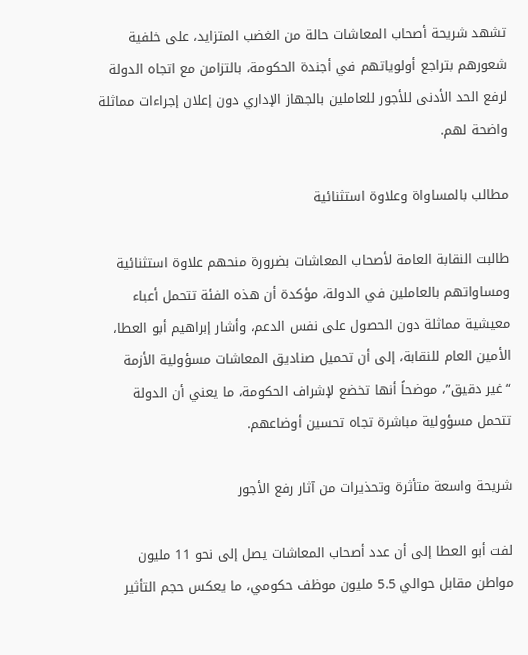تشهد شريحة أصحاب المعاشات حالة من الغضب المتزايد، على خلفية شعورهم بتراجع أولوياتهم في أجندة الحكومة، بالتزامن مع اتجاه الدولة لرفع الحد الأدنى للأجور للعاملين بالجهاز الإداري دون إعلان إجراءات مماثلة واضحة لهم.

مطالب بالمساواة وعلاوة استثنائية

طالبت النقابة العامة لأصحاب المعاشات بضرورة منحهم علاوة استثنائية ومساواتهم بالعاملين في الدولة، مؤكدة أن هذه الفئة تتحمل أعباء معيشية مماثلة دون الحصول على نفس الدعم، وأشار إبراهيم أبو العطا، الأمين العام للنقابة، إلى أن تحميل صناديق المعاشات مسؤولية الأزمة “غير دقيق”، موضحاً أنها تخضع لإشراف الحكومة، ما يعني أن الدولة تتحمل مسؤولية مباشرة تجاه تحسين أوضاعهم.

شريحة واسعة متأثرة وتحذيرات من آثار رفع الأجور

لفت أبو العطا إلى أن عدد أصحاب المعاشات يصل إلى نحو 11 مليون مواطن مقابل حوالي 5.5 مليون موظف حكومي، ما يعكس حجم التأثير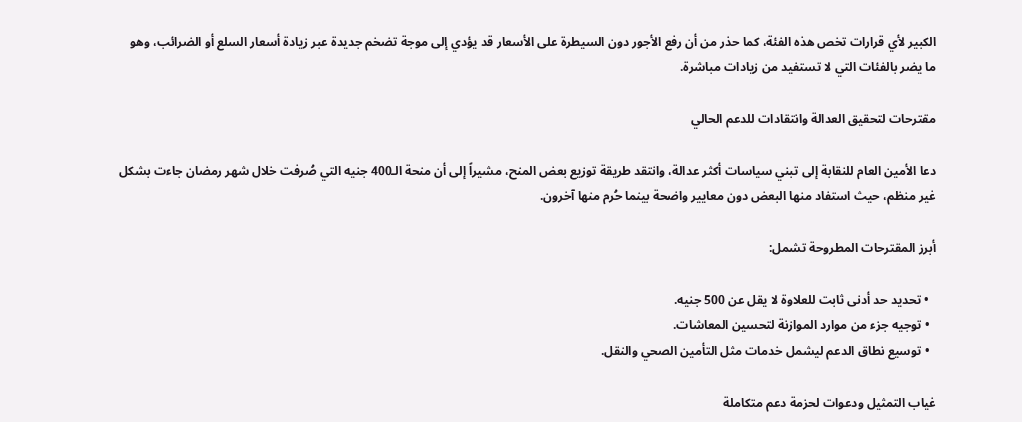الكبير لأي قرارات تخص هذه الفئة، كما حذر من أن رفع الأجور دون السيطرة على الأسعار قد يؤدي إلى موجة تضخم جديدة عبر زيادة أسعار السلع أو الضرائب، وهو ما يضر بالفئات التي لا تستفيد من زيادات مباشرة.

مقترحات لتحقيق العدالة وانتقادات للدعم الحالي

دعا الأمين العام للنقابة إلى تبني سياسات أكثر عدالة، وانتقد طريقة توزيع بعض المنح، مشيراً إلى أن منحة الـ400 جنيه التي صُرفت خلال شهر رمضان جاءت بشكل غير منظم، حيث استفاد منها البعض دون معايير واضحة بينما حُرم منها آخرون.

أبرز المقترحات المطروحة تشمل:

  • تحديد حد أدنى ثابت للعلاوة لا يقل عن 500 جنيه.
  • توجيه جزء من موارد الموازنة لتحسين المعاشات.
  • توسيع نطاق الدعم ليشمل خدمات مثل التأمين الصحي والنقل.

غياب التمثيل ودعوات لحزمة دعم متكاملة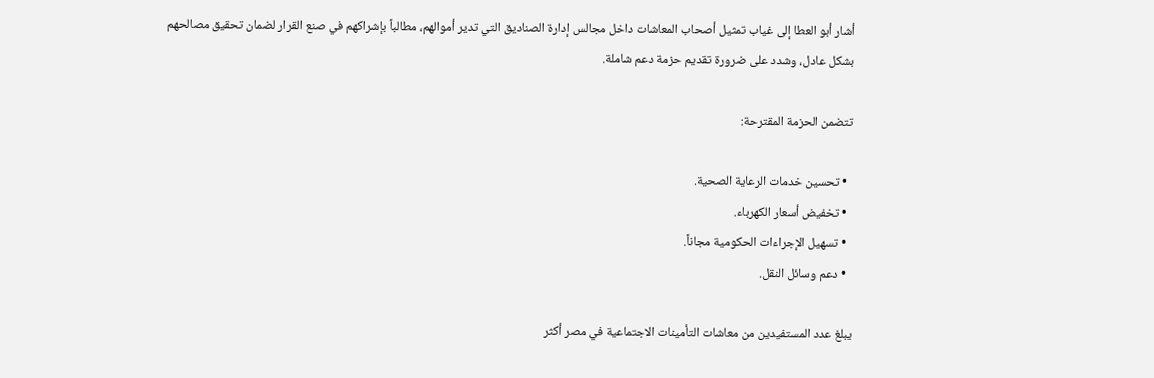أشار أبو العطا إلى غياب تمثيل أصحاب المعاشات داخل مجالس إدارة الصناديق التي تدير أموالهم، مطالباً بإشراكهم في صنع القرار لضمان تحقيق مصالحهم بشكل عادل، وشدد على ضرورة تقديم حزمة دعم شاملة.

تتضمن الحزمة المقترحة:

  • تحسين خدمات الرعاية الصحية.
  • تخفيض أسعار الكهرباء.
  • تسهيل الإجراءات الحكومية مجاناً.
  • دعم وسائل النقل.

يبلغ عدد المستفيدين من معاشات التأمينات الاجتماعية في مصر أكثر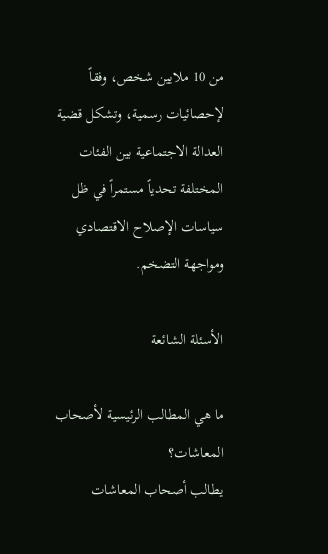من 10 ملايين شخص، وفقاً لإحصائيات رسمية، وتشكل قضية العدالة الاجتماعية بين الفئات المختلفة تحدياً مستمراً في ظل سياسات الإصلاح الاقتصادي ومواجهة التضخم.

الأسئلة الشائعة

ما هي المطالب الرئيسية لأصحاب المعاشات؟
يطالب أصحاب المعاشات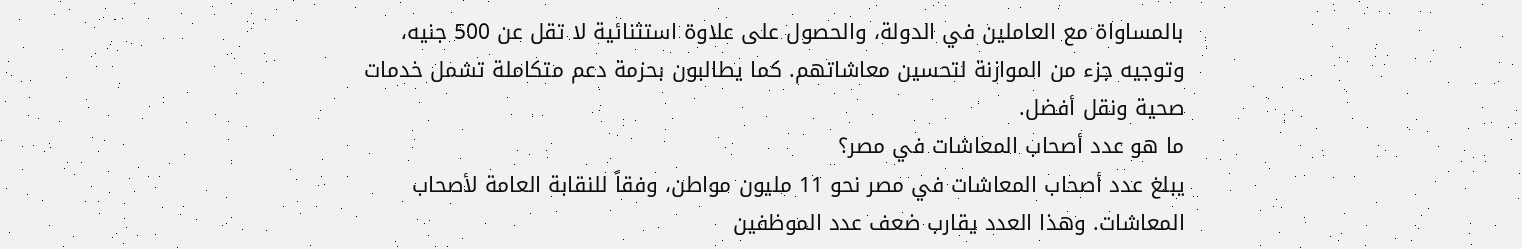بالمساواة مع العاملين في الدولة، والحصول على علاوة استثنائية لا تقل عن 500 جنيه، وتوجيه جزء من الموازنة لتحسين معاشاتهم. كما يطالبون بحزمة دعم متكاملة تشمل خدمات صحية ونقل أفضل.
ما هو عدد أصحاب المعاشات في مصر؟
يبلغ عدد أصحاب المعاشات في مصر نحو 11 مليون مواطن، وفقاً للنقابة العامة لأصحاب المعاشات. وهذا العدد يقارب ضعف عدد الموظفين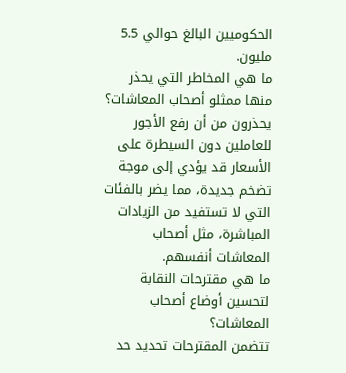الحكوميين البالغ حوالي 5.5 مليون.
ما هي المخاطر التي يحذر منها ممثلو أصحاب المعاشات؟
يحذرون من أن رفع الأجور للعاملين دون السيطرة على الأسعار قد يؤدي إلى موجة تضخم جديدة، مما يضر بالفئات التي لا تستفيد من الزيادات المباشرة، مثل أصحاب المعاشات أنفسهم.
ما هي مقترحات النقابة لتحسين أوضاع أصحاب المعاشات؟
تتضمن المقترحات تحديد حد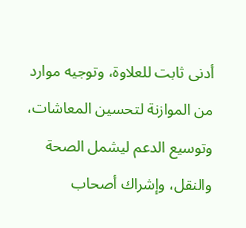أدنى ثابت للعلاوة، وتوجيه موارد من الموازنة لتحسين المعاشات، وتوسيع الدعم ليشمل الصحة والنقل، وإشراك أصحاب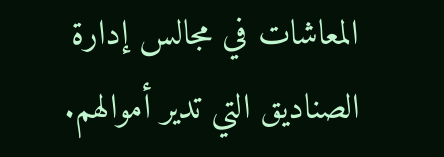المعاشات في مجالس إدارة الصناديق التي تدير أموالهم.